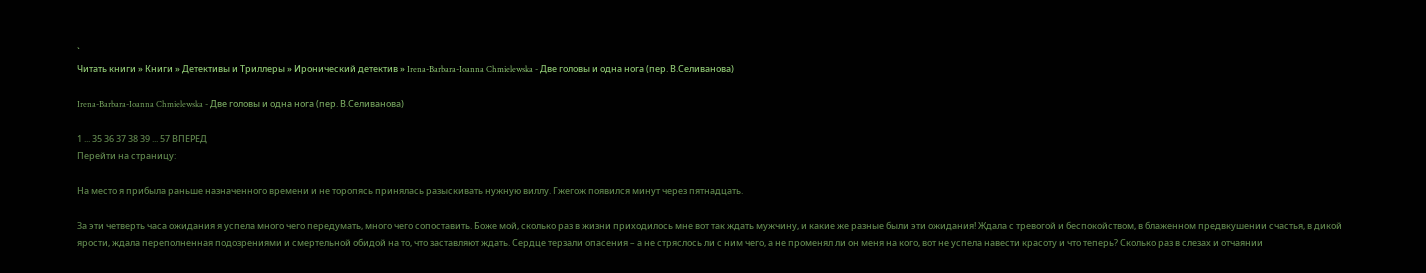`
Читать книги » Книги » Детективы и Триллеры » Иронический детектив » Irena-Barbara-Ioanna Chmielewska - Две головы и одна нога (пер. В.Селиванова)

Irena-Barbara-Ioanna Chmielewska - Две головы и одна нога (пер. В.Селиванова)

1 ... 35 36 37 38 39 ... 57 ВПЕРЕД
Перейти на страницу:

На место я прибыла раньше назначенного времени и не торопясь принялась разыскивать нужную виллу. Гжегож появился минут через пятнадцать.

За эти четверть часа ожидания я успела много чего передумать, много чего сопоставить. Боже мой, сколько раз в жизни приходилось мне вот так ждать мужчину, и какие же разные были эти ожидания! Ждала с тревогой и беспокойством, в блаженном предвкушении счастья, в дикой ярости, ждала переполненная подозрениями и смертельной обидой на то, что заставляют ждать. Сердце терзали опасения – а не стряслось ли с ним чего, а не променял ли он меня на кого, вот не успела навести красоту и что теперь? Сколько раз в слезах и отчаянии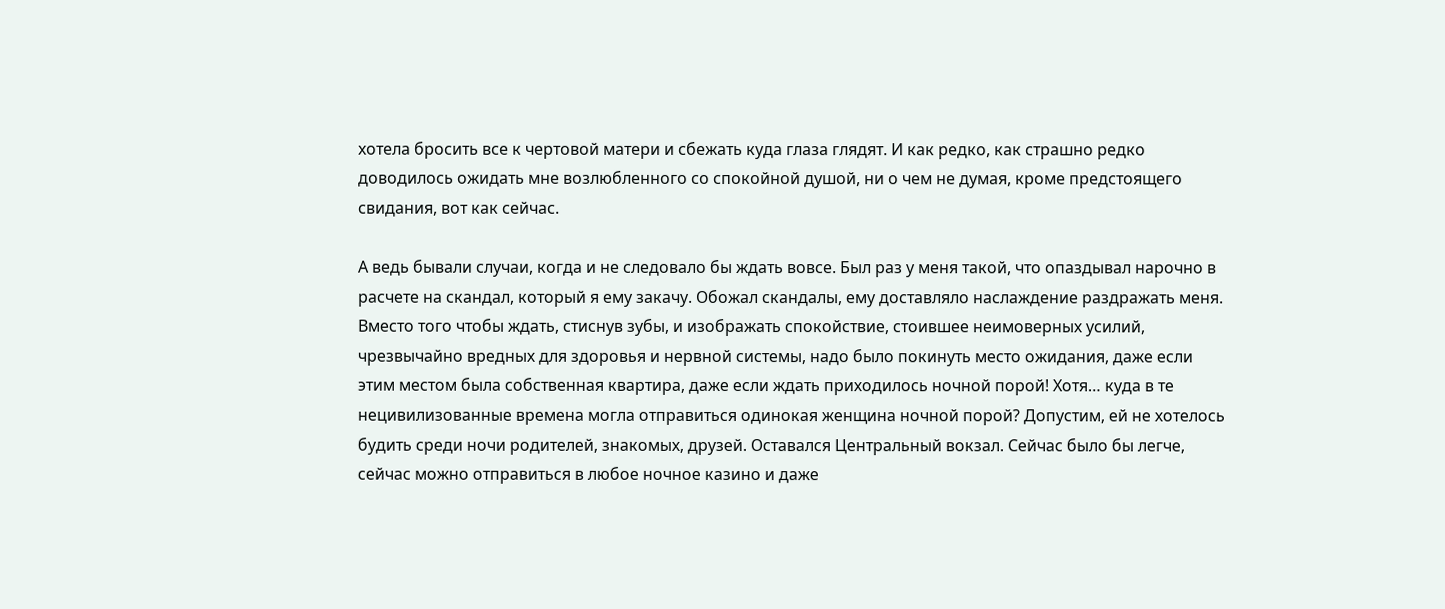хотела бросить все к чертовой матери и сбежать куда глаза глядят. И как редко, как страшно редко доводилось ожидать мне возлюбленного со спокойной душой, ни о чем не думая, кроме предстоящего свидания, вот как сейчас.

А ведь бывали случаи, когда и не следовало бы ждать вовсе. Был раз у меня такой, что опаздывал нарочно в расчете на скандал, который я ему закачу. Обожал скандалы, ему доставляло наслаждение раздражать меня. Вместо того чтобы ждать, стиснув зубы, и изображать спокойствие, стоившее неимоверных усилий, чрезвычайно вредных для здоровья и нервной системы, надо было покинуть место ожидания, даже если этим местом была собственная квартира, даже если ждать приходилось ночной порой! Хотя… куда в те нецивилизованные времена могла отправиться одинокая женщина ночной порой? Допустим, ей не хотелось будить среди ночи родителей, знакомых, друзей. Оставался Центральный вокзал. Сейчас было бы легче, сейчас можно отправиться в любое ночное казино и даже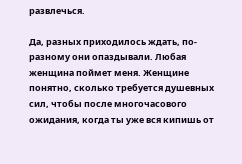развлечься.

Да, разных приходилось ждать, по-разному они опаздывали. Любая женщина поймет меня. Женщине понятно, сколько требуется душевных сил, чтобы после многочасового ожидания, когда ты уже вся кипишь от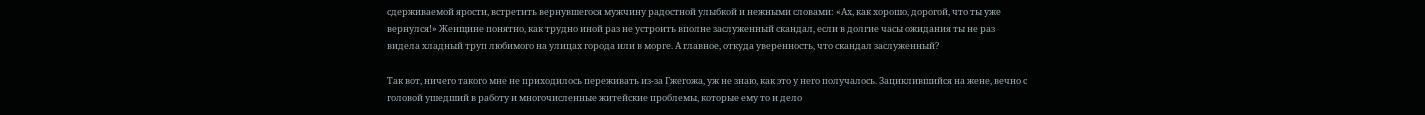сдерживаемой ярости, встретить вернувшегося мужчину радостной улыбкой и нежными словами: «Ах, как хорошо, дорогой, что ты уже вернулся!» Женщине понятно, как трудно иной раз не устроить вполне заслуженный скандал, если в долгие часы ожидания ты не раз видела хладный труп любимого на улицах города или в морге. А главное, откуда уверенность, что скандал заслуженный?

Так вот, ничего такого мне не приходилось переживать из-за Гжегожа, уж не знаю, как это у него получалось. Зациклившийся на жене, вечно с головой ушедший в работу и многочисленные житейские проблемы, которые ему то и дело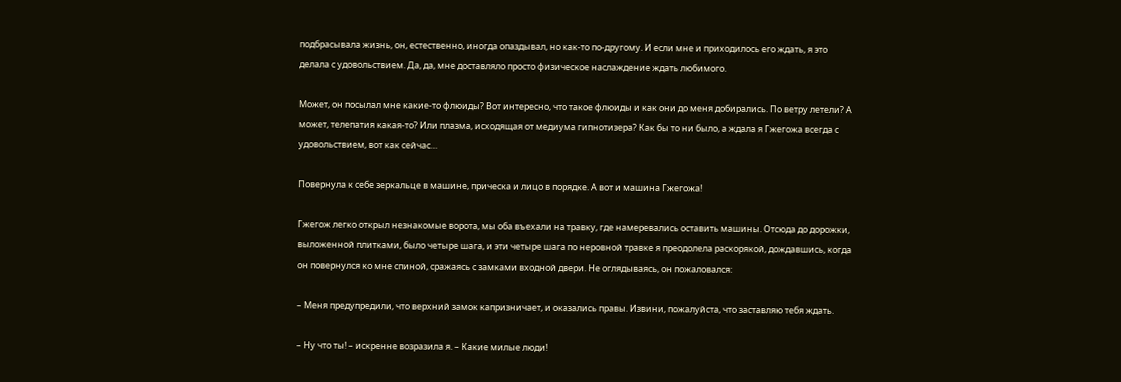подбрасывала жизнь, он, естественно, иногда опаздывал, но как-то по-другому. И если мне и приходилось его ждать, я это делала с удовольствием. Да, да, мне доставляло просто физическое наслаждение ждать любимого.

Может, он посылал мне какие-то флюиды? Вот интересно, что такое флюиды и как они до меня добирались. По ветру летели? А может, телепатия какая-то? Или плазма, исходящая от медиума гипнотизера? Как бы то ни было, а ждала я Гжегожа всегда с удовольствием, вот как сейчас…

Повернула к себе зеркальце в машине, прическа и лицо в порядке. А вот и машина Гжегожа!

Гжегож легко открыл незнакомые ворота, мы оба въехали на травку, где намеревались оставить машины. Отсюда до дорожки, выложенной плитками, было четыре шага, и эти четыре шага по неровной травке я преодолела раскорякой, дождавшись, когда он повернулся ко мне спиной, сражаясь с замками входной двери. Не оглядываясь, он пожаловался:

– Меня предупредили, что верхний замок капризничает, и оказались правы. Извини, пожалуйста, что заставляю тебя ждать.

– Ну что ты! – искренне возразила я. – Какие милые люди!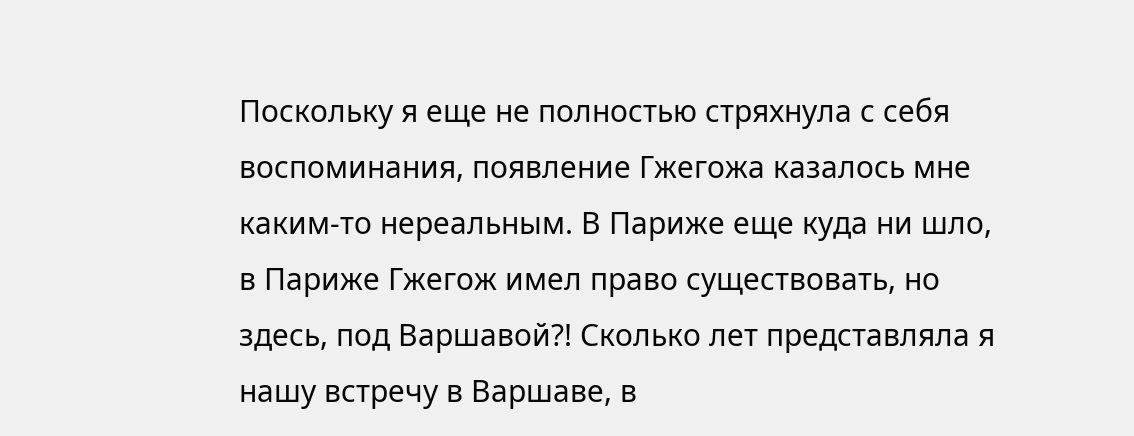Поскольку я еще не полностью стряхнула с себя воспоминания, появление Гжегожа казалось мне каким-то нереальным. В Париже еще куда ни шло, в Париже Гжегож имел право существовать, но здесь, под Варшавой?! Сколько лет представляла я нашу встречу в Варшаве, в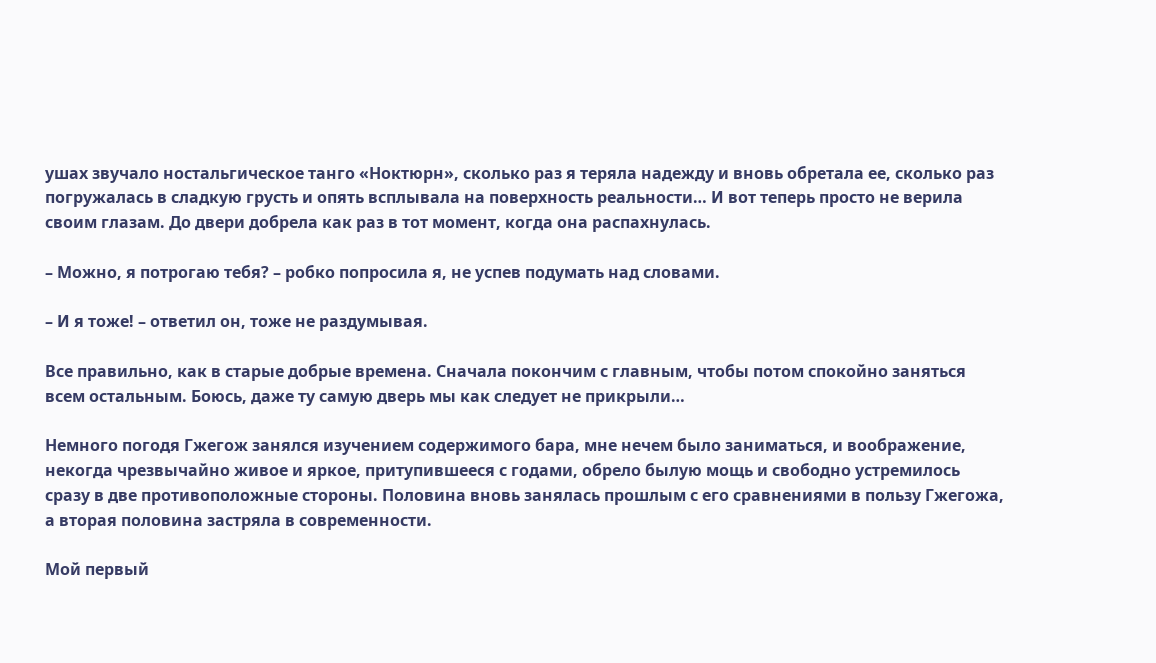ушах звучало ностальгическое танго «Ноктюрн», сколько раз я теряла надежду и вновь обретала ее, сколько раз погружалась в сладкую грусть и опять всплывала на поверхность реальности… И вот теперь просто не верила своим глазам. До двери добрела как раз в тот момент, когда она распахнулась.

– Можно, я потрогаю тебя? – робко попросила я, не успев подумать над словами.

– И я тоже! – ответил он, тоже не раздумывая.

Все правильно, как в старые добрые времена. Сначала покончим с главным, чтобы потом спокойно заняться всем остальным. Боюсь, даже ту самую дверь мы как следует не прикрыли…

Немного погодя Гжегож занялся изучением содержимого бара, мне нечем было заниматься, и воображение, некогда чрезвычайно живое и яркое, притупившееся с годами, обрело былую мощь и свободно устремилось сразу в две противоположные стороны. Половина вновь занялась прошлым с его сравнениями в пользу Гжегожа, а вторая половина застряла в современности.

Мой первый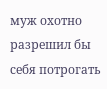муж охотно разрешил бы себя потрогать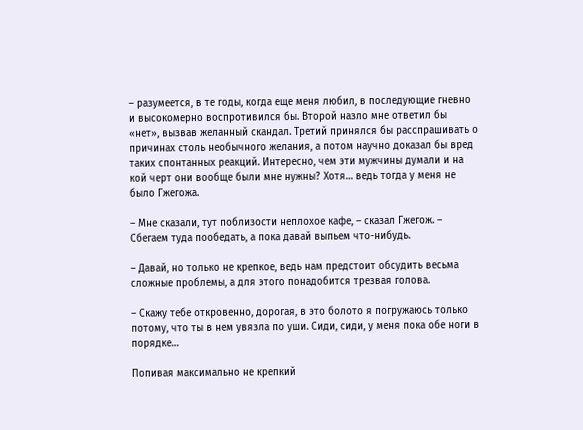– разумеется, в те годы, когда еще меня любил, в последующие гневно и высокомерно воспротивился бы. Второй назло мне ответил бы «нет», вызвав желанный скандал. Третий принялся бы расспрашивать о причинах столь необычного желания, а потом научно доказал бы вред таких спонтанных реакций. Интересно, чем эти мужчины думали и на кой черт они вообще были мне нужны? Хотя… ведь тогда у меня не было Гжегожа.

– Мне сказали, тут поблизости неплохое кафе, – сказал Гжегож. – Сбегаем туда пообедать, а пока давай выпьем что-нибудь.

– Давай, но только не крепкое, ведь нам предстоит обсудить весьма сложные проблемы, а для этого понадобится трезвая голова.

– Скажу тебе откровенно, дорогая, в это болото я погружаюсь только потому, что ты в нем увязла по уши. Сиди, сиди, у меня пока обе ноги в порядке…

Попивая максимально не крепкий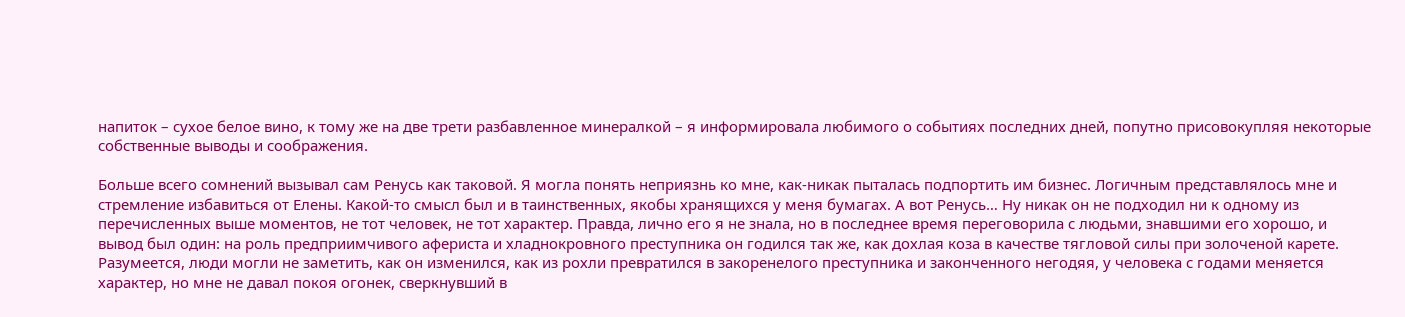напиток – сухое белое вино, к тому же на две трети разбавленное минералкой – я информировала любимого о событиях последних дней, попутно присовокупляя некоторые собственные выводы и соображения.

Больше всего сомнений вызывал сам Ренусь как таковой. Я могла понять неприязнь ко мне, как-никак пыталась подпортить им бизнес. Логичным представлялось мне и стремление избавиться от Елены. Какой-то смысл был и в таинственных, якобы хранящихся у меня бумагах. А вот Ренусь… Ну никак он не подходил ни к одному из перечисленных выше моментов, не тот человек, не тот характер. Правда, лично его я не знала, но в последнее время переговорила с людьми, знавшими его хорошо, и вывод был один: на роль предприимчивого афериста и хладнокровного преступника он годился так же, как дохлая коза в качестве тягловой силы при золоченой карете. Разумеется, люди могли не заметить, как он изменился, как из рохли превратился в закоренелого преступника и законченного негодяя, у человека с годами меняется характер, но мне не давал покоя огонек, сверкнувший в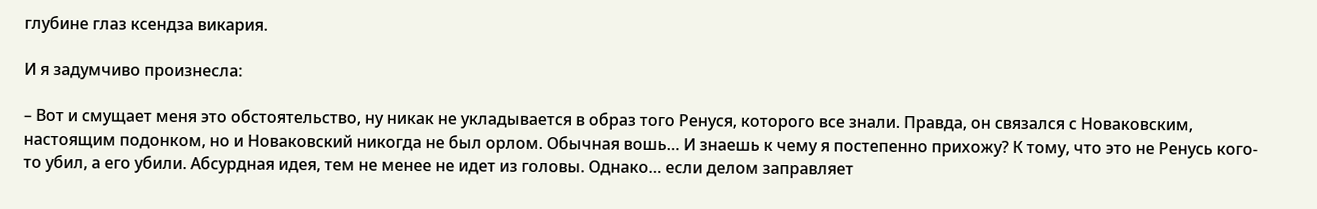глубине глаз ксендза викария.

И я задумчиво произнесла:

– Вот и смущает меня это обстоятельство, ну никак не укладывается в образ того Ренуся, которого все знали. Правда, он связался с Новаковским, настоящим подонком, но и Новаковский никогда не был орлом. Обычная вошь… И знаешь к чему я постепенно прихожу? К тому, что это не Ренусь кого-то убил, а его убили. Абсурдная идея, тем не менее не идет из головы. Однако… если делом заправляет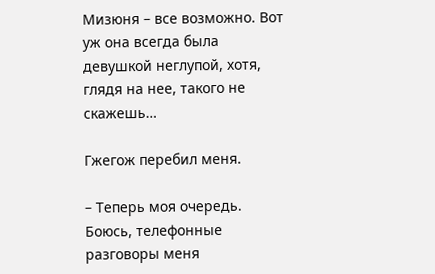Мизюня – все возможно. Вот уж она всегда была девушкой неглупой, хотя, глядя на нее, такого не скажешь…

Гжегож перебил меня.

– Теперь моя очередь. Боюсь, телефонные разговоры меня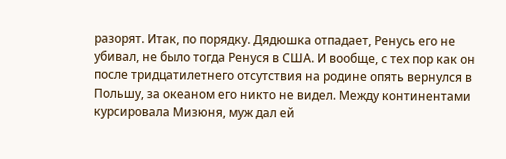разорят. Итак, по порядку. Дядюшка отпадает, Ренусь его не убивал, не было тогда Ренуся в США. И вообще, с тех пор как он после тридцатилетнего отсутствия на родине опять вернулся в Польшу, за океаном его никто не видел. Между континентами курсировала Мизюня, муж дал ей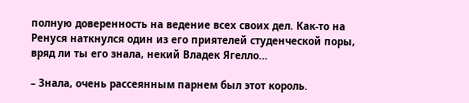полную доверенность на ведение всех своих дел. Как-то на Ренуся наткнулся один из его приятелей студенческой поры, вряд ли ты его знала, некий Владек Ягелло…

– Знала, очень рассеянным парнем был этот король.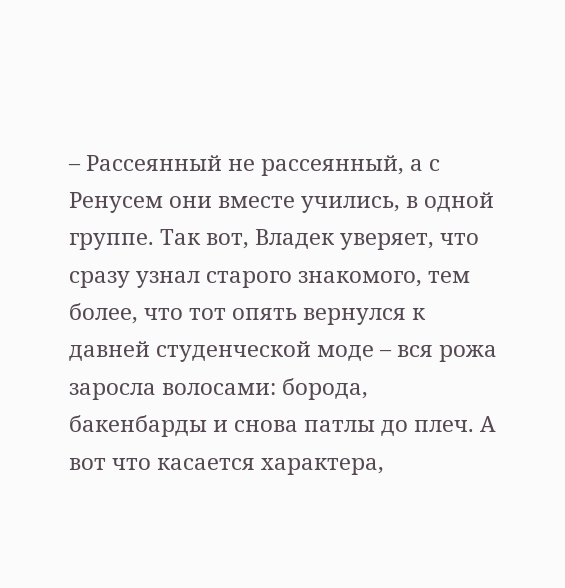– Рассеянный не рассеянный, а с Ренусем они вместе учились, в одной группе. Так вот, Владек уверяет, что сразу узнал старого знакомого, тем более, что тот опять вернулся к давней студенческой моде – вся рожа заросла волосами: борода, бакенбарды и снова патлы до плеч. А вот что касается характера,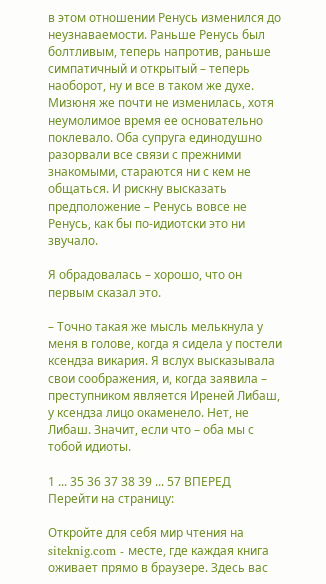в этом отношении Ренусь изменился до неузнаваемости. Раньше Ренусь был болтливым, теперь напротив, раньше симпатичный и открытый – теперь наоборот, ну и все в таком же духе. Мизюня же почти не изменилась, хотя неумолимое время ее основательно поклевало. Оба супруга единодушно разорвали все связи с прежними знакомыми, стараются ни с кем не общаться. И рискну высказать предположение – Ренусь вовсе не Ренусь, как бы по-идиотски это ни звучало.

Я обрадовалась – хорошо, что он первым сказал это.

– Точно такая же мысль мелькнула у меня в голове, когда я сидела у постели ксендза викария. Я вслух высказывала свои соображения, и, когда заявила – преступником является Иреней Либаш, у ксендза лицо окаменело. Нет, не Либаш. Значит, если что – оба мы с тобой идиоты.

1 ... 35 36 37 38 39 ... 57 ВПЕРЕД
Перейти на страницу:

Откройте для себя мир чтения на siteknig.com - месте, где каждая книга оживает прямо в браузере. Здесь вас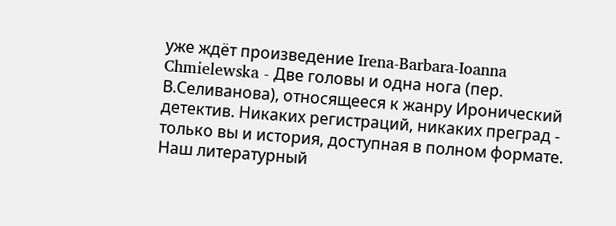уже ждёт произведение Irena-Barbara-Ioanna Chmielewska - Две головы и одна нога (пер. В.Селиванова), относящееся к жанру Иронический детектив. Никаких регистраций, никаких преград - только вы и история, доступная в полном формате. Наш литературный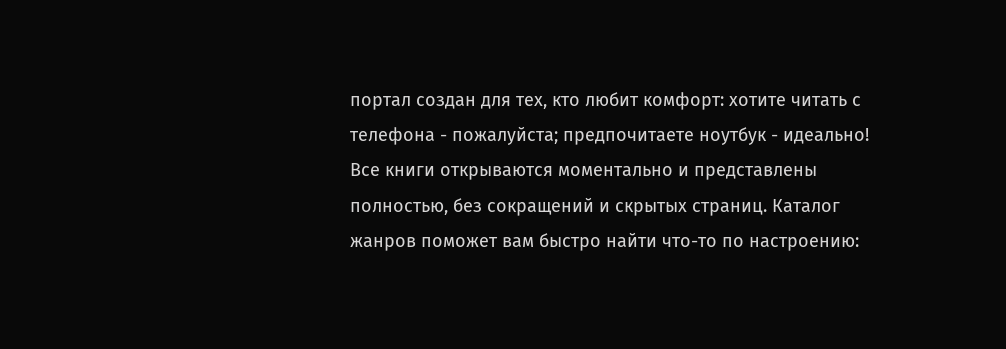портал создан для тех, кто любит комфорт: хотите читать с телефона - пожалуйста; предпочитаете ноутбук - идеально! Все книги открываются моментально и представлены полностью, без сокращений и скрытых страниц. Каталог жанров поможет вам быстро найти что-то по настроению: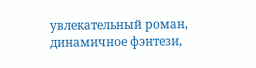увлекательный роман, динамичное фэнтези,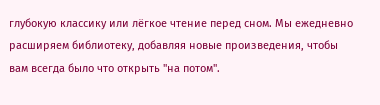глубокую классику или лёгкое чтение перед сном. Мы ежедневно расширяем библиотеку, добавляя новые произведения, чтобы вам всегда было что открыть "на потом".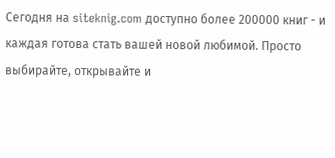Сегодня на siteknig.com доступно более 200000 книг - и каждая готова стать вашей новой любимой. Просто выбирайте, открывайте и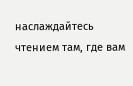наслаждайтесь чтением там, где вам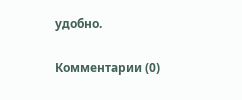удобно.

Комментарии (0)